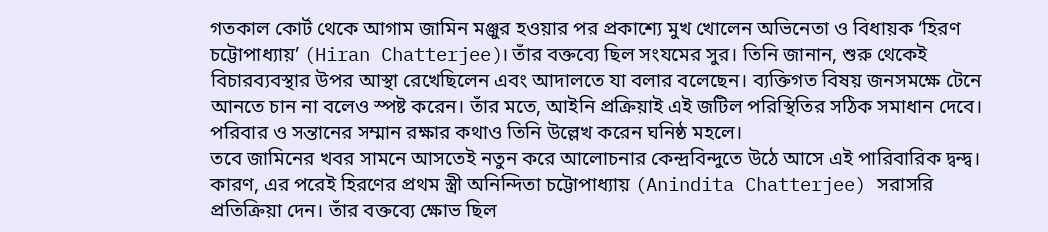গতকাল কোর্ট থেকে আগাম জামিন মঞ্জুর হওয়ার পর প্রকাশ্যে মুখ খোলেন অভিনেতা ও বিধায়ক ‘হিরণ চট্টোপাধ্যায়’ (Hiran Chatterjee)। তাঁর বক্তব্যে ছিল সংযমের সুর। তিনি জানান, শুরু থেকেই বিচারব্যবস্থার উপর আস্থা রেখেছিলেন এবং আদালতে যা বলার বলেছেন। ব্যক্তিগত বিষয় জনসমক্ষে টেনে আনতে চান না বলেও স্পষ্ট করেন। তাঁর মতে, আইনি প্রক্রিয়াই এই জটিল পরিস্থিতির সঠিক সমাধান দেবে। পরিবার ও সন্তানের সম্মান রক্ষার কথাও তিনি উল্লেখ করেন ঘনিষ্ঠ মহলে।
তবে জামিনের খবর সামনে আসতেই নতুন করে আলোচনার কেন্দ্রবিন্দুতে উঠে আসে এই পারিবারিক দ্বন্দ্ব। কারণ, এর পরেই হিরণের প্রথম স্ত্রী অনিন্দিতা চট্টোপাধ্যায় (Anindita Chatterjee) সরাসরি প্রতিক্রিয়া দেন। তাঁর বক্তব্যে ক্ষোভ ছিল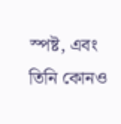স্পষ্ট, এবং তিনি কোনও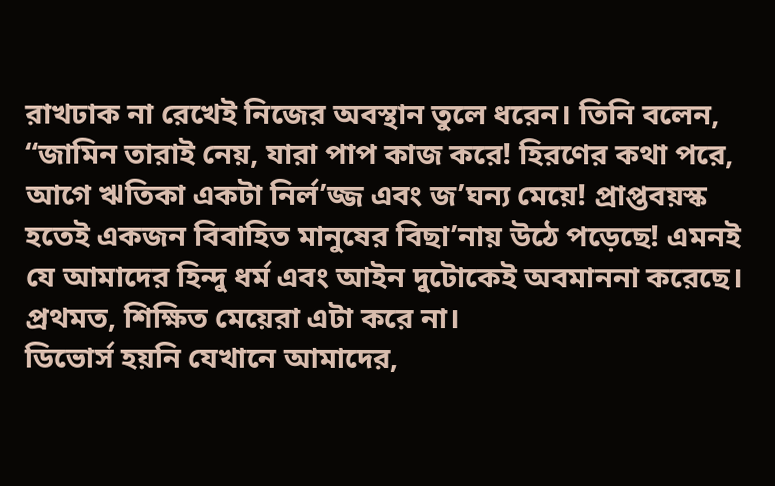রাখঢাক না রেখেই নিজের অবস্থান তুলে ধরেন। তিনি বলেন, “জামিন তারাই নেয়, যারা পাপ কাজ করে! হিরণের কথা পরে, আগে ঋতিকা একটা নির্ল’জ্জ এবং জ’ঘন্য মেয়ে! প্রাপ্তবয়স্ক হতেই একজন বিবাহিত মানুষের বিছা’নায় উঠে পড়েছে! এমনই যে আমাদের হিন্দু ধর্ম এবং আইন দুটোকেই অবমাননা করেছে। প্রথমত, শিক্ষিত মেয়েরা এটা করে না।
ডিভোর্স হয়নি যেখানে আমাদের,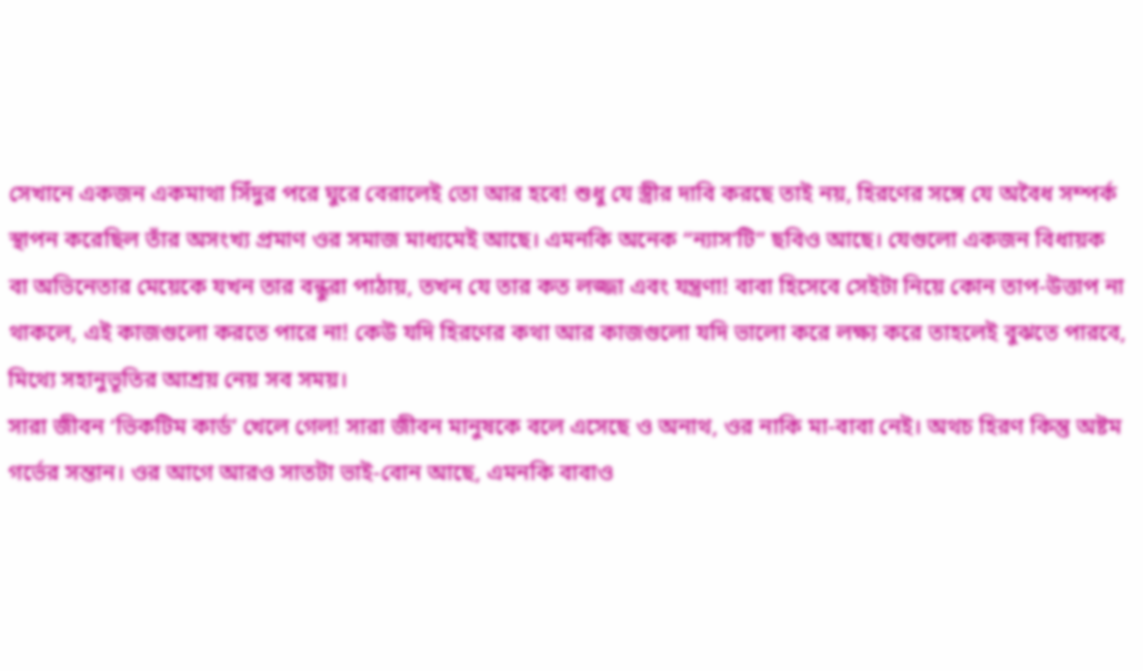সেখানে একজন একমাথা সিঁদুর পরে ঘুরে বেরালেই তো আর হবে! শুধু যে স্ত্রীর দাবি করছে তাই নয়, হিরণের সঙ্গে যে অবৈধ সম্পর্ক স্থাপন করেছিল তাঁর অসংখ্য প্রমাণ ওর সমাজ মাধ্যমেই আছে। এমনকি অনেক “ন্যাস’টি” ছবিও আছে। যেগুলো একজন বিধায়ক বা অভিনেতার মেয়েকে যখন তার বন্ধুরা পাঠায়, তখন যে তার কত লজ্জা এবং যন্ত্রণা! বাবা হিসেবে সেইটা নিয়ে কোন তাপ-উত্তাপ না থাকলে, এই কাজগুলো করতে পারে না! কেউ যদি হিরণের কথা আর কাজগুলো যদি ভালো করে লক্ষ্য করে তাহলেই বুঝতে পারবে, মিথ্যে সহানুভূতির আশ্রয় নেয় সব সময়।
সারা জীবন ‘ভিকটিম কার্ড’ খেলে গেল! সারা জীবন মানুষকে বলে এসেছে ও অনাথ, ওর নাকি মা-বাবা নেই। অথচ হিরণ কিন্তু অষ্টম গর্ভের সন্তান। ওর আগে আরও সাতটা ভাই-বোন আছে, এমনকি বাবাও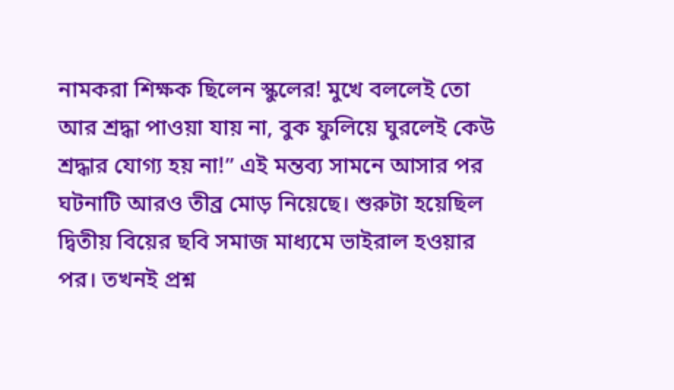নামকরা শিক্ষক ছিলেন স্কুলের! মুখে বললেই তো আর শ্রদ্ধা পাওয়া যায় না, বুক ফুলিয়ে ঘুরলেই কেউ শ্রদ্ধার যোগ্য হয় না!” এই মন্তব্য সামনে আসার পর ঘটনাটি আরও তীব্র মোড় নিয়েছে। শুরুটা হয়েছিল দ্বিতীয় বিয়ের ছবি সমাজ মাধ্যমে ভাইরাল হওয়ার পর। তখনই প্রশ্ন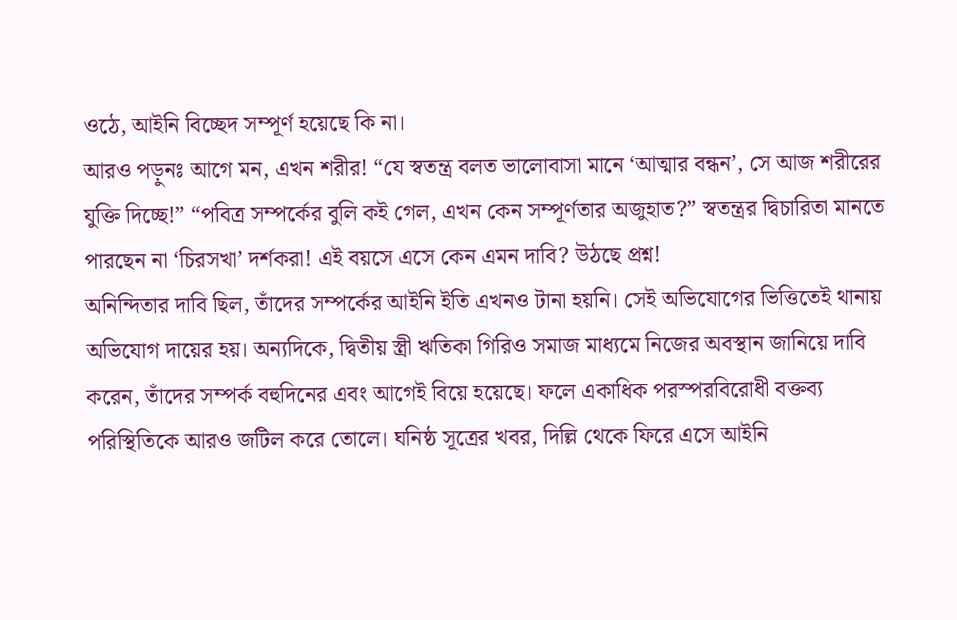ওঠে, আইনি বিচ্ছেদ সম্পূর্ণ হয়েছে কি না।
আরও পড়ুনঃ আগে মন, এখন শরীর! “যে স্বতন্ত্র বলত ভালোবাসা মানে ‘আত্মার বন্ধন’, সে আজ শরীরের যুক্তি দিচ্ছে!” “পবিত্র সম্পর্কের বুলি কই গেল, এখন কেন সম্পূর্ণতার অজুহাত?” স্বতন্ত্রর দ্বিচারিতা মানতে পারছেন না ‘চিরসখা’ দর্শকরা! এই বয়সে এসে কেন এমন দাবি? উঠছে প্রশ্ন!
অনিন্দিতার দাবি ছিল, তাঁদের সম্পর্কের আইনি ইতি এখনও টানা হয়নি। সেই অভিযোগের ভিত্তিতেই থানায় অভিযোগ দায়ের হয়। অন্যদিকে, দ্বিতীয় স্ত্রী ঋতিকা গিরিও সমাজ মাধ্যমে নিজের অবস্থান জানিয়ে দাবি করেন, তাঁদের সম্পর্ক বহুদিনের এবং আগেই বিয়ে হয়েছে। ফলে একাধিক পরস্পরবিরোধী বক্তব্য পরিস্থিতিকে আরও জটিল করে তোলে। ঘনিষ্ঠ সূত্রের খবর, দিল্লি থেকে ফিরে এসে আইনি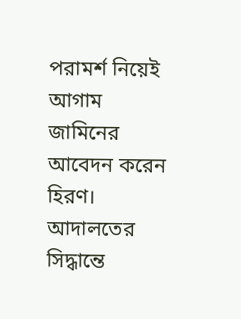পরামর্শ নিয়েই আগাম জামিনের আবেদন করেন হিরণ। আদালতের সিদ্ধান্তে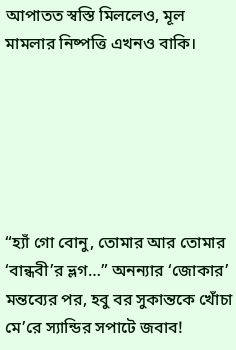আপাতত স্বস্তি মিললেও, মূল মামলার নিষ্পত্তি এখনও বাকি।






“হ্যাঁ গো বোনু, তোমার আর তোমার ‘বান্ধবী’র ভ্লগ…” অনন্যার ‘জোকার’ মন্তব্যের পর, হবু বর সুকান্তকে খোঁচা মে’রে স্যান্ডির সপাটে জবাব!